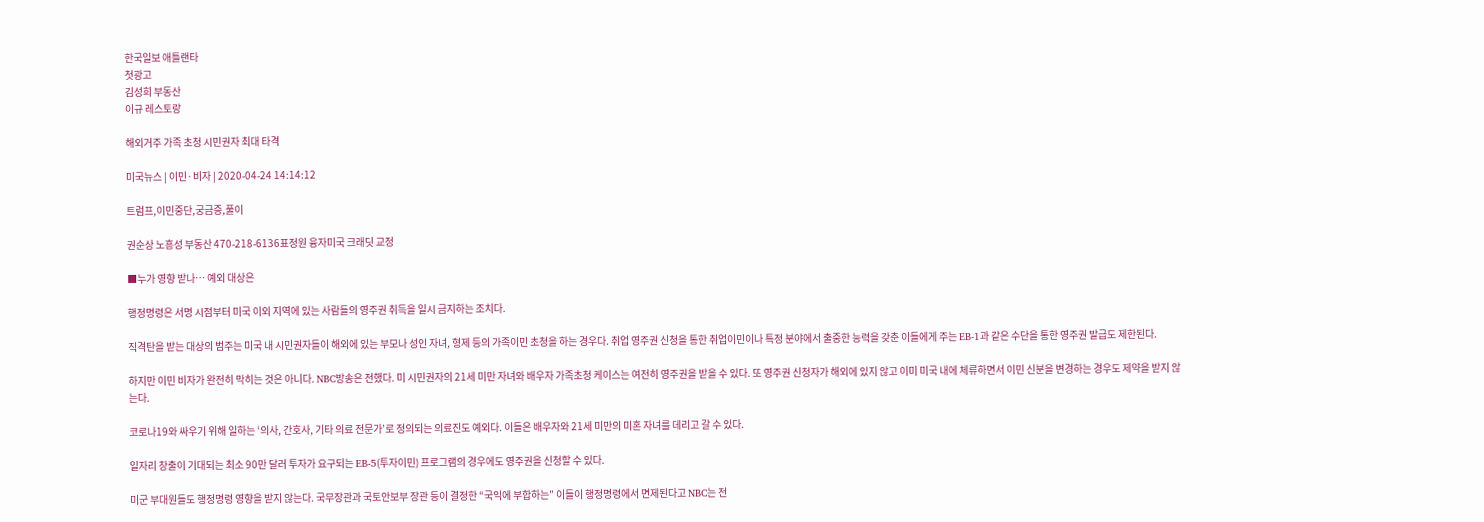한국일보 애틀랜타
첫광고
김성희 부동산
이규 레스토랑

해외거주 가족 초청 시민권자 최대 타격

미국뉴스 | 이민·비자 | 2020-04-24 14:14:12

트럼프,이민중단,궁금증,풀이

권순상 노흥성 부동산 470-218-6136표정원 융자미국 크래딧 교정

■누가 영향 받나… 예외 대상은

행정명령은 서명 시점부터 미국 이외 지역에 있는 사람들의 영주권 취득을 일시 금지하는 조치다.

직격탄을 받는 대상의 범주는 미국 내 시민권자들이 해외에 있는 부모나 성인 자녀, 형제 등의 가족이민 초청을 하는 경우다. 취업 영주권 신청을 통한 취업이민이나 특정 분야에서 출중한 능력을 갖춘 이들에게 주는 EB-1과 같은 수단을 통한 영주권 발급도 제한된다.

하지만 이민 비자가 완전히 막히는 것은 아니다. NBC방송은 전했다. 미 시민권자의 21세 미만 자녀와 배우자 가족초청 케이스는 여전히 영주권을 받을 수 있다. 또 영주권 신청자가 해외에 있지 않고 이미 미국 내에 체류하면서 이민 신분을 변경하는 경우도 제약을 받지 않는다.

코로나19와 싸우기 위해 일하는 ‘의사, 간호사, 기타 의료 전문가’로 정의되는 의료진도 예외다. 이들은 배우자와 21세 미만의 미혼 자녀를 데리고 갈 수 있다.

일자리 창출이 기대되는 최소 90만 달러 투자가 요구되는 EB-5(투자이민) 프로그램의 경우에도 영주권을 신청할 수 있다.

미군 부대원들도 행정명령 영향을 받지 않는다. 국무장관과 국토안보부 장관 등이 결정한 “국익에 부합하는” 이들이 행정명령에서 면제된다고 NBC는 전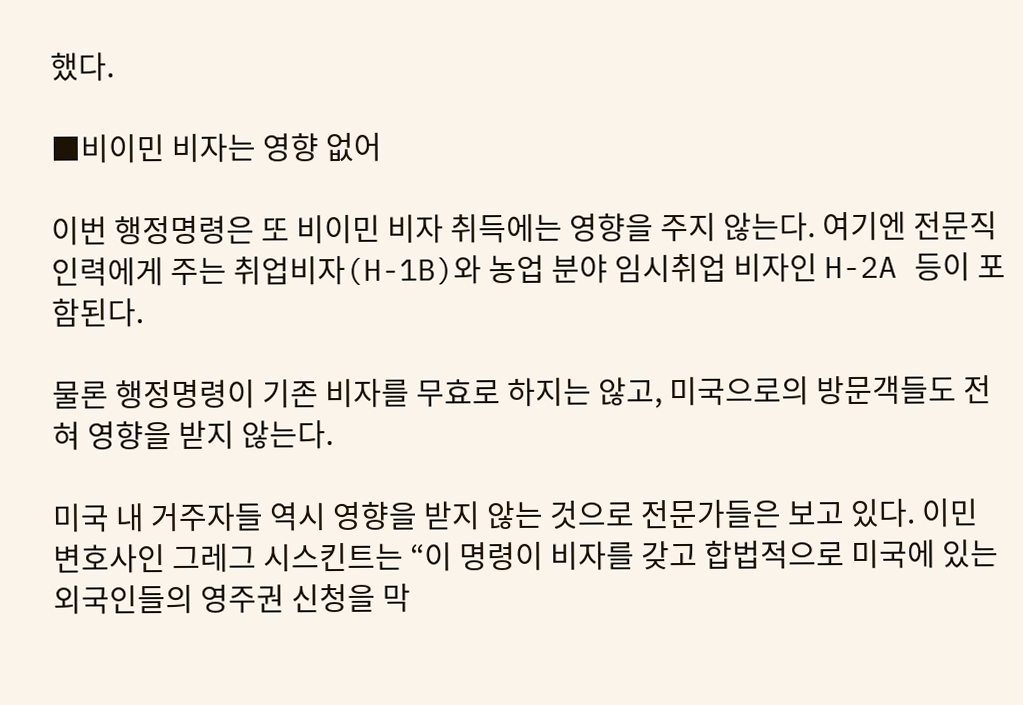했다.

■비이민 비자는 영향 없어

이번 행정명령은 또 비이민 비자 취득에는 영향을 주지 않는다. 여기엔 전문직 인력에게 주는 취업비자(H-1B)와 농업 분야 임시취업 비자인 H-2A 등이 포함된다.

물론 행정명령이 기존 비자를 무효로 하지는 않고, 미국으로의 방문객들도 전혀 영향을 받지 않는다.

미국 내 거주자들 역시 영향을 받지 않는 것으로 전문가들은 보고 있다. 이민 변호사인 그레그 시스킨트는 “이 명령이 비자를 갖고 합법적으로 미국에 있는 외국인들의 영주권 신청을 막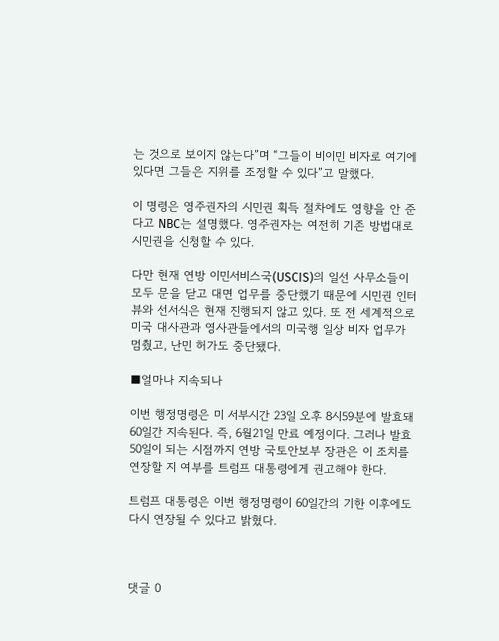는 것으로 보이지 않는다”며 “그들이 비이민 비자로 여기에 있다면 그들은 지위를 조정할 수 있다”고 말했다.

이 명령은 영주권자의 시민권 획득 절차에도 영향을 안 준다고 NBC는 설명했다. 영주권자는 여전히 기존 방법대로 시민권을 신청할 수 있다.

다만 현재 연방 이민서비스국(USCIS)의 일선 사무소들이 모두 문을 닫고 대면 업무를 중단했기 때문에 시민권 인터뷰와 선서식은 현재 진행되지 않고 있다. 또 전 세계적으로 미국 대사관과 영사관들에서의 미국행 일상 비자 업무가 멈췄고, 난민 허가도 중단됐다.

■얼마나 지속되나

이번 행정명령은 미 서부시간 23일 오후 8시59분에 발효돼 60일간 지속된다. 즉, 6월21일 만료 예정이다. 그러나 발효 50일이 되는 시점까지 연방 국토안보부 장관은 이 조치를 연장할 지 여부를 트럼프 대통령에게 권고해야 한다.

트럼프 대통령은 이번 행정명령이 60일간의 기한 이후에도 다시 연장될 수 있다고 밝혔다.



댓글 0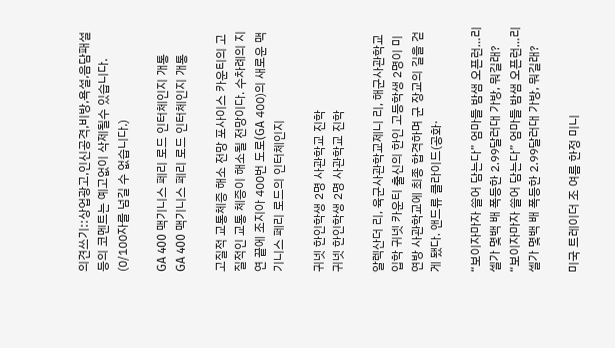의견쓰기::상업광고,인신공격,비방,욕설,음담패설등의 코멘트는 예고없이 삭제될수 있습니다. (0/100자를 넘길 수 없습니다.)

GA 400 맥기니스 페리 로드 인터체인지 개통
GA 400 맥기니스 페리 로드 인터체인지 개통

고질적 교통체증 해소 전망 포사이스 카운티의 고질적인 교통 체증이 해소될 전망이다. 수차례의 지연 끝에 조지아 400번 도로(GA 400)의 새로운 맥기니스 페리 로드의 인터체인지

귀넷 한인학생 2명 사관학교 진학
귀넷 한인학생 2명 사관학교 진학

알렉산더 리, 육군사관학교제니 리, 해군사관학교 입학 귀넷 카운티 출신의 한인 고등학생 2명이 미 연방 사관학교에 최종 합격하며 군 장교의 길을 걷게 됐다. 앤드류 클라이드(공화·

“보이자마자 쓸어 담는다” 엄마들 밤샘 오픈런…리셀가 몇백 배 폭등한 2.99달러대 가방, 뭐길래?
“보이자마자 쓸어 담는다” 엄마들 밤샘 오픈런…리셀가 몇백 배 폭등한 2.99달러대 가방, 뭐길래?

미국 트레이더 조 여름 한정 미니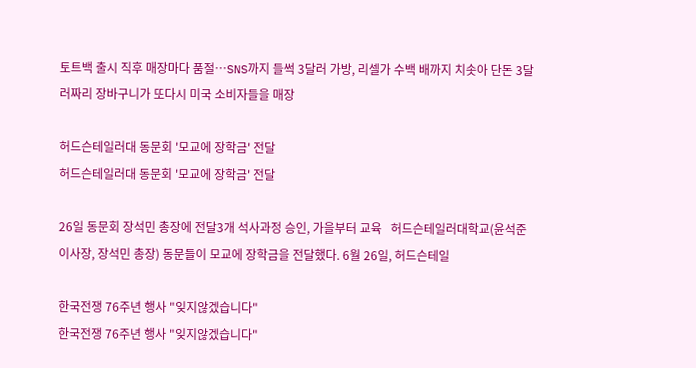토트백 출시 직후 매장마다 품절…SNS까지 들썩 3달러 가방, 리셀가 수백 배까지 치솟아 단돈 3달러짜리 장바구니가 또다시 미국 소비자들을 매장

허드슨테일러대 동문회 '모교에 장학금' 전달
허드슨테일러대 동문회 '모교에 장학금' 전달

26일 동문회 장석민 총장에 전달3개 석사과정 승인, 가을부터 교육   허드슨테일러대학교(윤석준 이사장, 장석민 총장) 동문들이 모교에 장학금을 전달했다. 6월 26일, 허드슨테일

한국전쟁 76주년 행사 "잊지않겠습니다"
한국전쟁 76주년 행사 "잊지않겠습니다"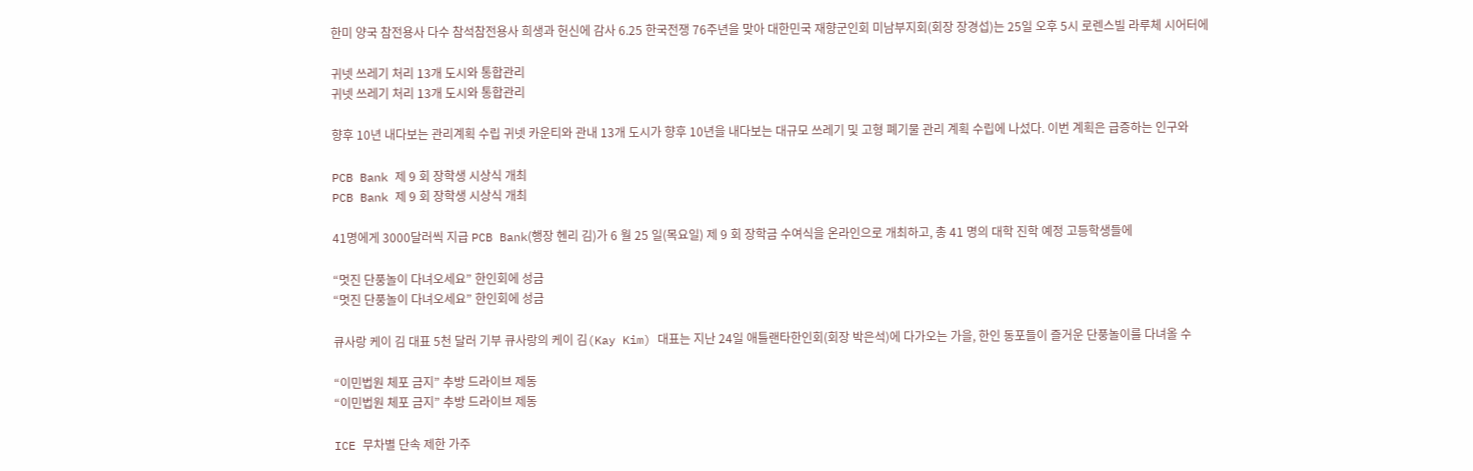한미 양국 참전용사 다수 참석참전용사 희생과 헌신에 감사 6.25 한국전쟁 76주년을 맞아 대한민국 재향군인회 미남부지회(회장 장경섭)는 25일 오후 5시 로렌스빌 라루체 시어터에

귀넷 쓰레기 처리 13개 도시와 통합관리
귀넷 쓰레기 처리 13개 도시와 통합관리

향후 10년 내다보는 관리계획 수립 귀넷 카운티와 관내 13개 도시가 향후 10년을 내다보는 대규모 쓰레기 및 고형 폐기물 관리 계획 수립에 나섰다. 이번 계획은 급증하는 인구와

PCB Bank 제 9 회 장학생 시상식 개최
PCB Bank 제 9 회 장학생 시상식 개최

41명에게 3000달러씩 지급 PCB Bank(행장 헨리 김)가 6 월 25 일(목요일) 제 9 회 장학금 수여식을 온라인으로 개최하고, 총 41 명의 대학 진학 예정 고등학생들에

“멋진 단풍놀이 다녀오세요” 한인회에 성금
“멋진 단풍놀이 다녀오세요” 한인회에 성금

큐사랑 케이 김 대표 5천 달러 기부 큐사랑의 케이 김(Kay Kim) 대표는 지난 24일 애틀랜타한인회(회장 박은석)에 다가오는 가을, 한인 동포들이 즐거운 단풍놀이를 다녀올 수

“이민법원 체포 금지” 추방 드라이브 제동
“이민법원 체포 금지” 추방 드라이브 제동

ICE 무차별 단속 제한 가주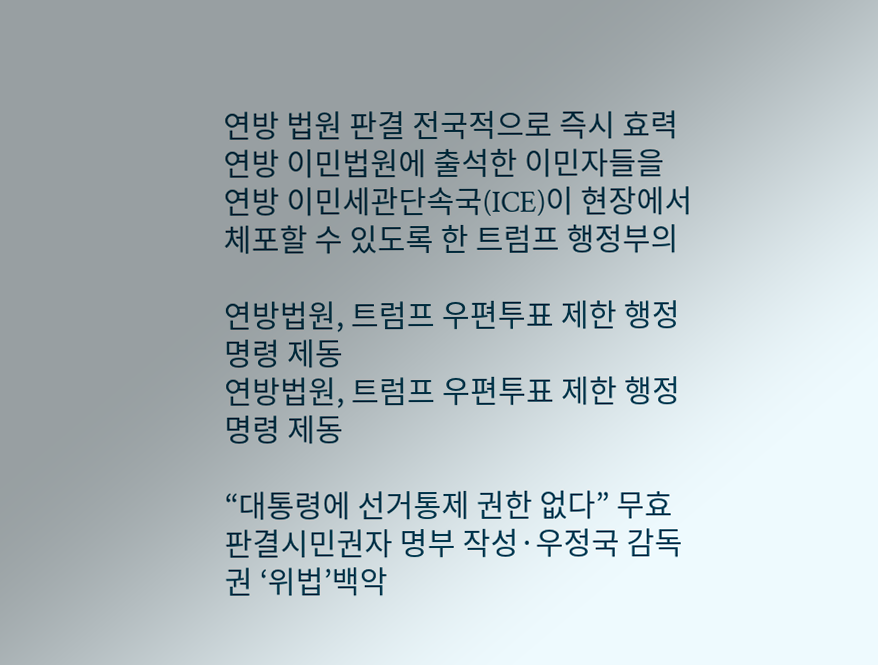연방 법원 판결 전국적으로 즉시 효력 연방 이민법원에 출석한 이민자들을 연방 이민세관단속국(ICE)이 현장에서 체포할 수 있도록 한 트럼프 행정부의

연방법원, 트럼프 우편투표 제한 행정명령 제동
연방법원, 트럼프 우편투표 제한 행정명령 제동

“대통령에 선거통제 권한 없다” 무효 판결시민권자 명부 작성·우정국 감독권 ‘위법’백악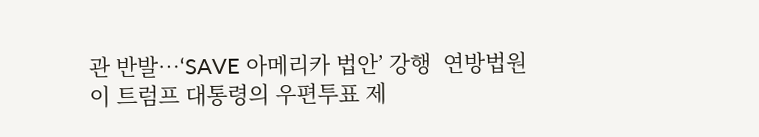관 반발…‘SAVE 아메리카 법안’ 강행  연방법원이 트럼프 대통령의 우편투표 제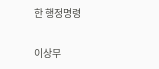한 행정명령

이상무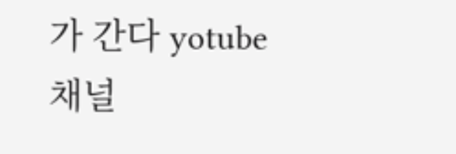가 간다 yotube 채널